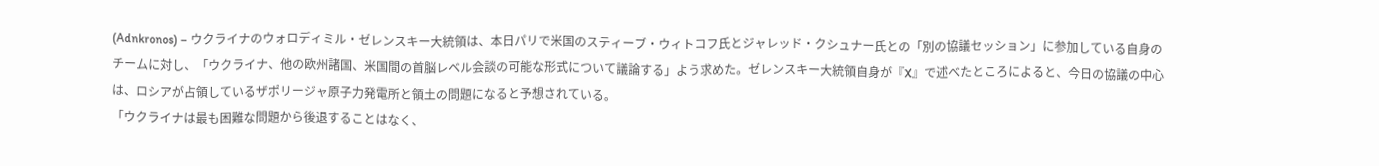(Adnkronos) – ウクライナのウォロディミル・ゼレンスキー大統領は、本日パリで米国のスティーブ・ウィトコフ氏とジャレッド・クシュナー氏との「別の協議セッション」に参加している自身のチームに対し、「ウクライナ、他の欧州諸国、米国間の首脳レベル会談の可能な形式について議論する」よう求めた。ゼレンスキー大統領自身が『X』で述べたところによると、今日の協議の中心は、ロシアが占領しているザポリージャ原子力発電所と領土の問題になると予想されている。
「ウクライナは最も困難な問題から後退することはなく、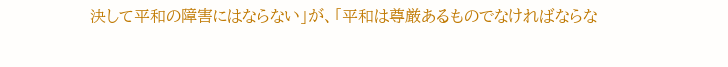決して平和の障害にはならない」が、「平和は尊厳あるものでなければならな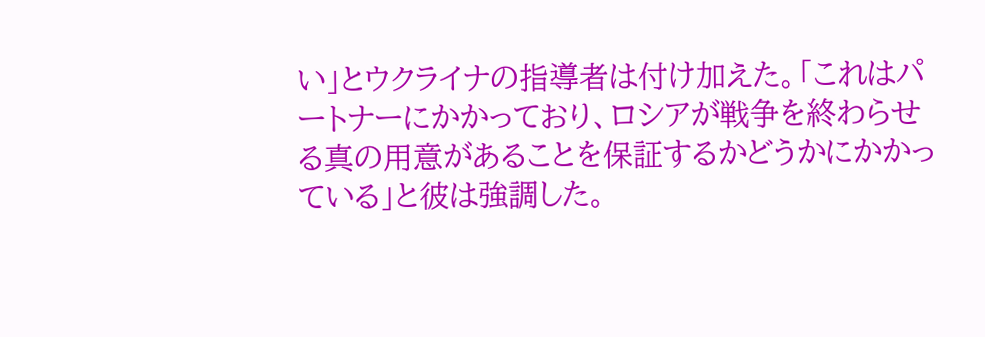い」とウクライナの指導者は付け加えた。「これはパートナーにかかっており、ロシアが戦争を終わらせる真の用意があることを保証するかどうかにかかっている」と彼は強調した。